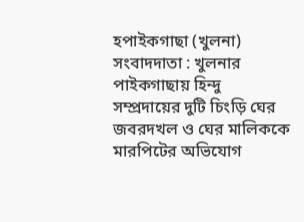হপাইকগাছা (খুলনা) সংবাদদাতা : খুলনার পাইকগাছায় হিন্দু সম্প্রদায়ের দুটি চিংড়ি ঘের জবরদখল ও ঘের মালিককে মারপিটের অভিযোগ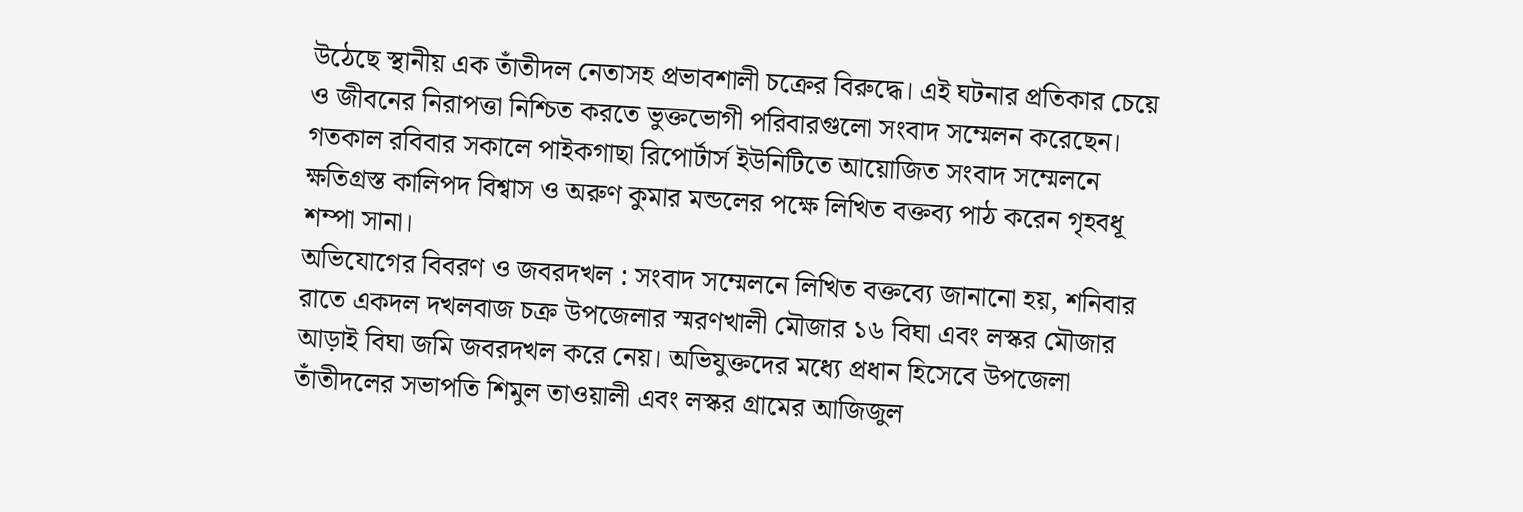উঠেছে স্থানীয় এক তাঁতীদল নেতাসহ প্রভাবশালী চক্রের বিরুদ্ধে। এই ঘটনার প্রতিকার চেয়ে ও জীবনের নিরাপত্তা নিশ্চিত করতে ভুক্তভোগী পরিবারগুলো সংবাদ সম্মেলন করেছেন।
গতকাল রবিবার সকালে পাইকগাছা রিপোর্টার্স ইউনিটিতে আয়োজিত সংবাদ সম্মেলনে ক্ষতিগ্রস্ত কালিপদ বিশ্বাস ও অরুণ কুমার মন্ডলের পক্ষে লিখিত বক্তব্য পাঠ করেন গৃহবধূ শম্পা সানা।
অভিযোগের বিবরণ ও জবরদখল : সংবাদ সম্মেলনে লিখিত বক্তব্যে জানানো হয়, শনিবার রাতে একদল দখলবাজ চক্র উপজেলার স্মরণখালী মৌজার ১৬ বিঘা এবং লস্কর মৌজার আড়াই বিঘা জমি জবরদখল করে নেয়। অভিযুক্তদের মধ্যে প্রধান হিসেবে উপজেলা তাঁতীদলের সভাপতি শিমুল তাওয়ালী এবং লস্কর গ্রামের আজিজুল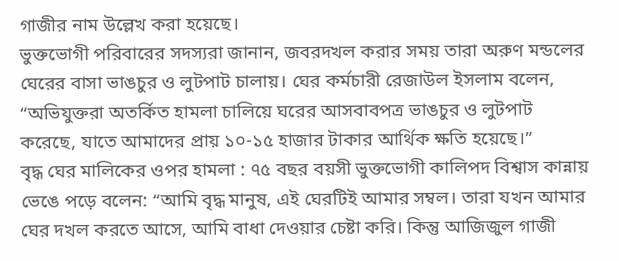গাজীর নাম উল্লেখ করা হয়েছে।
ভুক্তভোগী পরিবারের সদস্যরা জানান, জবরদখল করার সময় তারা অরুণ মন্ডলের ঘেরের বাসা ভাঙচুর ও লুটপাট চালায়। ঘের কর্মচারী রেজাউল ইসলাম বলেন, “অভিযুক্তরা অতর্কিত হামলা চালিয়ে ঘরের আসবাবপত্র ভাঙচুর ও লুটপাট করেছে, যাতে আমাদের প্রায় ১০-১৫ হাজার টাকার আর্থিক ক্ষতি হয়েছে।”
বৃদ্ধ ঘের মালিকের ওপর হামলা : ৭৫ বছর বয়সী ভুক্তভোগী কালিপদ বিশ্বাস কান্নায় ভেঙে পড়ে বলেন: “আমি বৃদ্ধ মানুষ, এই ঘেরটিই আমার সম্বল। তারা যখন আমার ঘের দখল করতে আসে, আমি বাধা দেওয়ার চেষ্টা করি। কিন্তু আজিজুল গাজী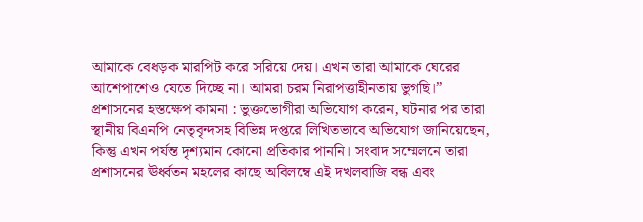আমাকে বেধড়ক মারপিট করে সরিয়ে দেয়। এখন তারা আমাকে ঘেরের আশেপাশেও যেতে দিচ্ছে না। আমরা চরম নিরাপত্তাহীনতায় ভুগছি।”
প্রশাসনের হস্তক্ষেপ কামনা : ভুক্তভোগীরা অভিযোগ করেন, ঘটনার পর তারা স্থানীয় বিএনপি নেতৃবৃন্দসহ বিভিন্ন দপ্তরে লিখিতভাবে অভিযোগ জানিয়েছেন, কিন্তু এখন পর্যন্ত দৃশ্যমান কোনো প্রতিকার পাননি। সংবাদ সম্মেলনে তারা প্রশাসনের ঊর্ধ্বতন মহলের কাছে অবিলম্বে এই দখলবাজি বন্ধ এবং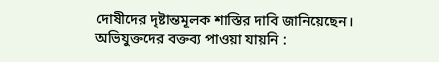দোষীদের দৃষ্টান্তমূলক শাস্তির দাবি জানিয়েছেন।
অভিযুক্তদের বক্তব্য পাওয়া যায়নি :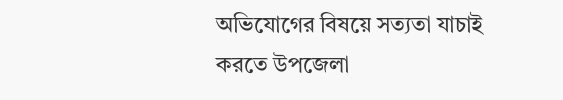অভিযোগের বিষয়ে সত্যতা যাচাই করতে উপজেলা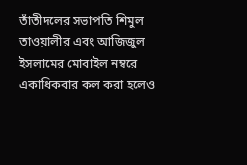তাঁতীদলের সভাপতি শিমুল তাওয়ালীর এবং আজিজুল ইসলামের মোবাইল নম্বরে একাধিকবার কল করা হলেও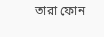তারা ফোন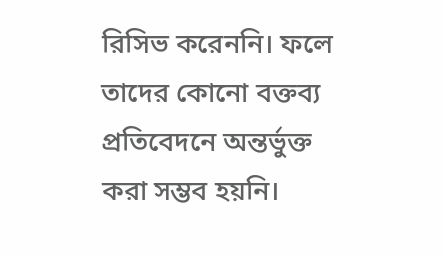রিসিভ করেননি। ফলে তাদের কোনো বক্তব্য প্রতিবেদনে অন্তর্ভুক্ত করা সম্ভব হয়নি।